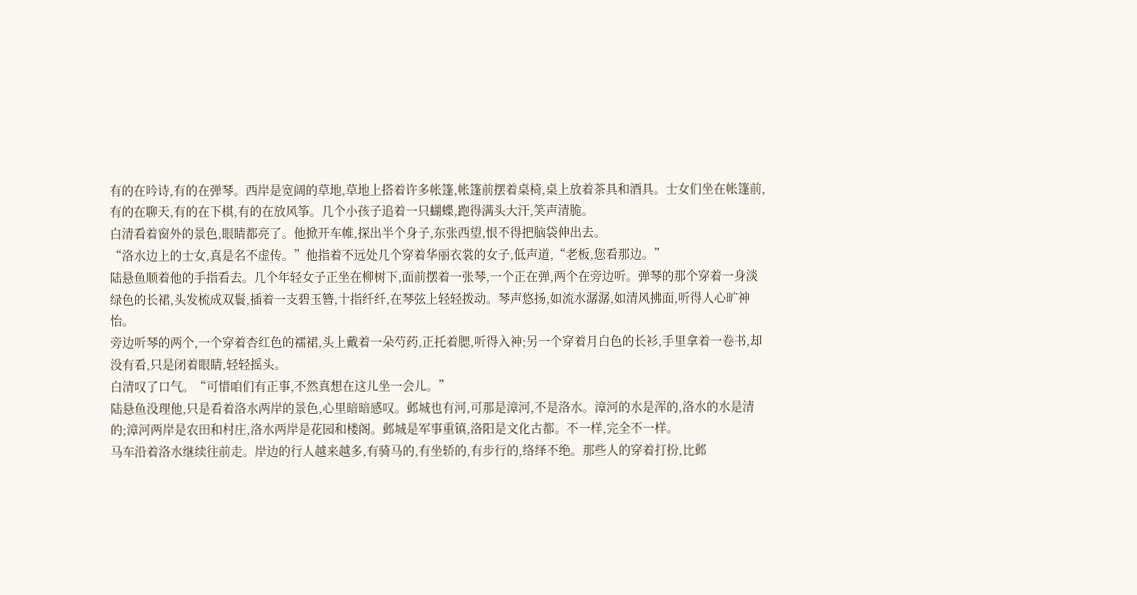有的在吟诗,有的在弹琴。西岸是宽阔的草地,草地上搭着许多帐篷,帐篷前摆着桌椅,桌上放着茶具和酒具。士女们坐在帐篷前,有的在聊天,有的在下棋,有的在放风筝。几个小孩子追着一只蝴蝶,跑得满头大汗,笑声清脆。
白清看着窗外的景色,眼睛都亮了。他掀开车帷,探出半个身子,东张西望,恨不得把脑袋伸出去。
“洛水边上的士女,真是名不虚传。”他指着不远处几个穿着华丽衣裳的女子,低声道,“老板,您看那边。”
陆悬鱼顺着他的手指看去。几个年轻女子正坐在柳树下,面前摆着一张琴,一个正在弹,两个在旁边听。弹琴的那个穿着一身淡绿色的长裙,头发梳成双鬟,插着一支碧玉簪,十指纤纤,在琴弦上轻轻拨动。琴声悠扬,如流水潺潺,如清风拂面,听得人心旷神怡。
旁边听琴的两个,一个穿着杏红色的襦裙,头上戴着一朵芍药,正托着腮,听得入神;另一个穿着月白色的长衫,手里拿着一卷书,却没有看,只是闭着眼睛,轻轻摇头。
白清叹了口气。“可惜咱们有正事,不然真想在这儿坐一会儿。”
陆悬鱼没理他,只是看着洛水两岸的景色,心里暗暗感叹。邺城也有河,可那是漳河,不是洛水。漳河的水是浑的,洛水的水是清的;漳河两岸是农田和村庄,洛水两岸是花园和楼阁。邺城是军事重镇,洛阳是文化古都。不一样,完全不一样。
马车沿着洛水继续往前走。岸边的行人越来越多,有骑马的,有坐轿的,有步行的,络绎不绝。那些人的穿着打扮,比邺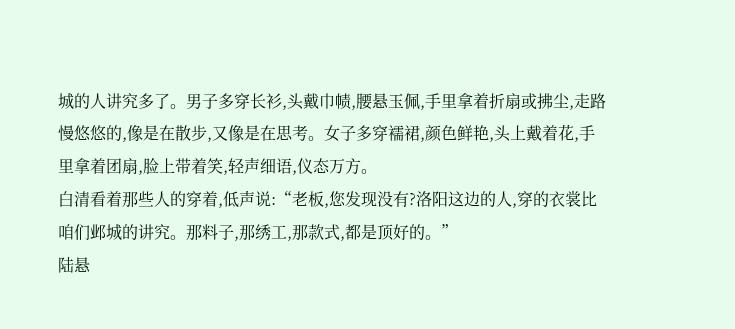城的人讲究多了。男子多穿长衫,头戴巾帻,腰悬玉佩,手里拿着折扇或拂尘,走路慢悠悠的,像是在散步,又像是在思考。女子多穿襦裙,颜色鲜艳,头上戴着花,手里拿着团扇,脸上带着笑,轻声细语,仪态万方。
白清看着那些人的穿着,低声说:“老板,您发现没有?洛阳这边的人,穿的衣裳比咱们邺城的讲究。那料子,那绣工,那款式,都是顶好的。”
陆悬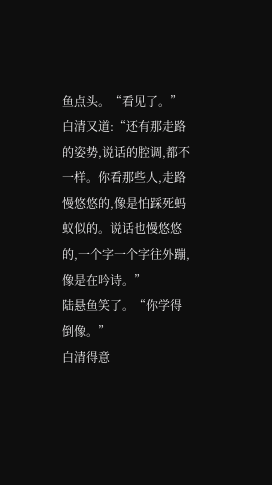鱼点头。“看见了。”
白清又道:“还有那走路的姿势,说话的腔调,都不一样。你看那些人,走路慢悠悠的,像是怕踩死蚂蚁似的。说话也慢悠悠的,一个字一个字往外蹦,像是在吟诗。”
陆悬鱼笑了。“你学得倒像。”
白清得意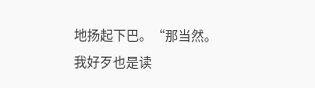地扬起下巴。“那当然。我好歹也是读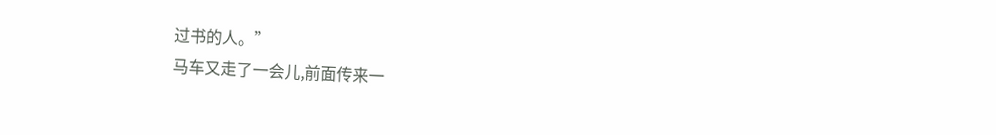过书的人。”
马车又走了一会儿,前面传来一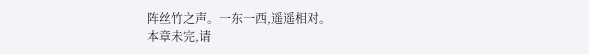阵丝竹之声。一东一西,遥遥相对。
本章未完,请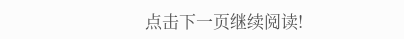点击下一页继续阅读!